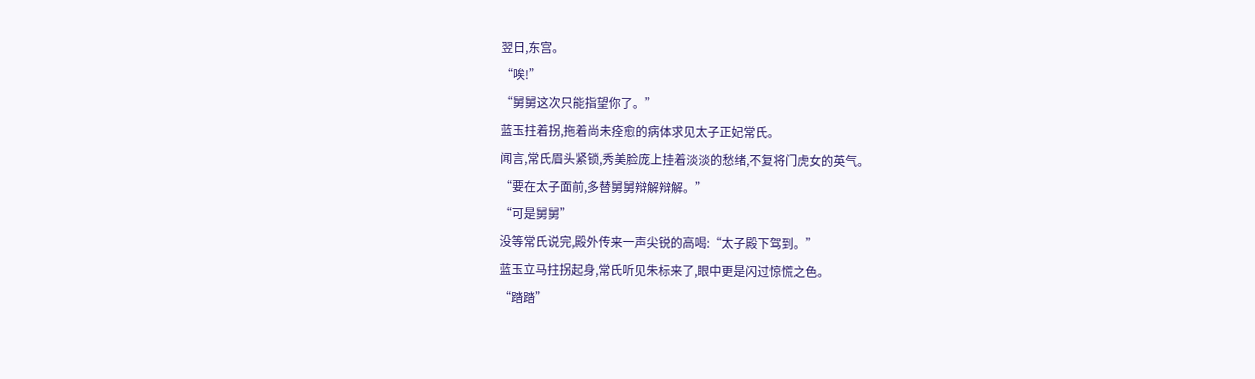翌日,东宫。
“唉!”
“舅舅这次只能指望你了。”
蓝玉拄着拐,拖着尚未痊愈的病体求见太子正妃常氏。
闻言,常氏眉头紧锁,秀美脸庞上挂着淡淡的愁绪,不复将门虎女的英气。
“要在太子面前,多替舅舅辩解辩解。”
“可是舅舅”
没等常氏说完,殿外传来一声尖锐的高喝:“太子殿下驾到。”
蓝玉立马拄拐起身,常氏听见朱标来了,眼中更是闪过惊慌之色。
“踏踏”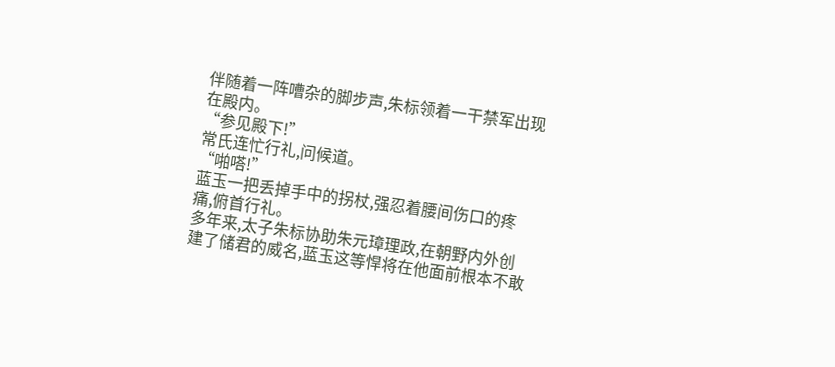伴随着一阵嘈杂的脚步声,朱标领着一干禁军出现在殿内。
“参见殿下!”
常氏连忙行礼,问候道。
“啪嗒!”
蓝玉一把丢掉手中的拐杖,强忍着腰间伤口的疼痛,俯首行礼。
多年来,太子朱标协助朱元璋理政,在朝野内外创建了储君的威名,蓝玉这等悍将在他面前根本不敢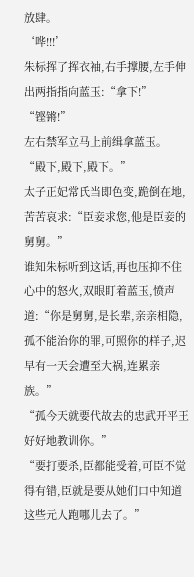放肆。
‘哗!!!’
朱标挥了挥衣袖,右手撑腰,左手伸出两指指向蓝玉:“拿下!”
“铿锵!”
左右禁军立马上前缉拿蓝玉。
“殿下,殿下,殿下。”
太子正妃常氏当即色变,跪倒在地,苦苦哀求:“臣妾求您,他是臣妾的舅舅。”
谁知朱标听到这话,再也压抑不住心中的怒火,双眼盯着蓝玉,愤声道:“你是舅舅,是长辈,亲亲相隐,孤不能治你的罪,可照你的样子,迟早有一天会遭至大祸,连累亲族。”
“孤今天就要代故去的忠武开平王好好地教训你。”
“要打要杀,臣都能受着,可臣不觉得有错,臣就是要从她们口中知道这些元人跑哪儿去了。”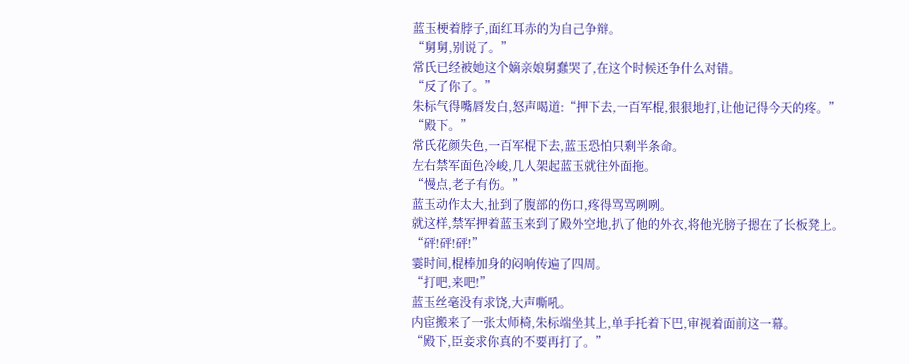蓝玉梗着脖子,面红耳赤的为自己争辩。
“舅舅,别说了。”
常氏已经被她这个嫡亲娘舅蠢哭了,在这个时候还争什么对错。
“反了你了。”
朱标气得嘴唇发白,怒声喝道:“押下去,一百军棍,狠狠地打,让他记得今天的疼。”
“殿下。”
常氏花颜失色,一百军棍下去,蓝玉恐怕只剩半条命。
左右禁军面色冷峻,几人架起蓝玉就往外面拖。
“慢点,老子有伤。”
蓝玉动作太大,扯到了腹部的伤口,疼得骂骂咧咧。
就这样,禁军押着蓝玉来到了殿外空地,扒了他的外衣,将他光膀子摁在了长板凳上。
“砰!砰!砰!”
霎时间,棍棒加身的闷响传遍了四周。
“打吧,来吧!”
蓝玉丝毫没有求饶,大声嘶吼。
内宦搬来了一张太师椅,朱标端坐其上,单手托着下巴,审视着面前这一幕。
“殿下,臣妾求你真的不要再打了。”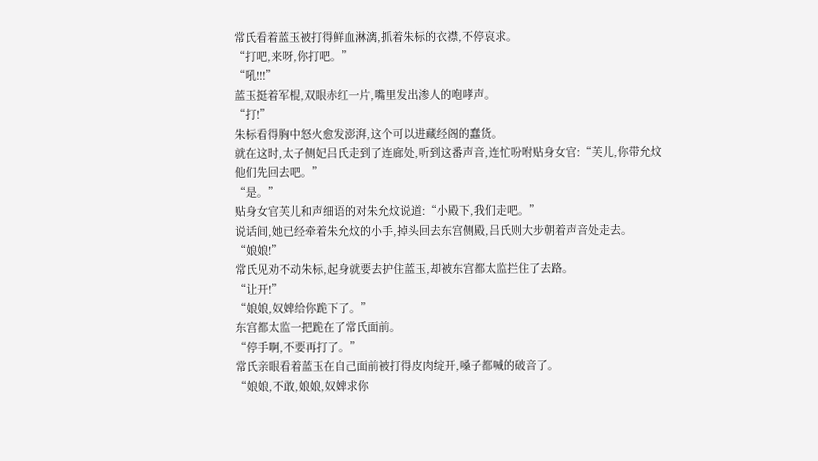常氏看着蓝玉被打得鲜血淋漓,抓着朱标的衣襟,不停哀求。
“打吧,来呀,你打吧。”
“吼!!!”
蓝玉挺着军棍,双眼赤红一片,嘴里发出渗人的咆哮声。
“打!”
朱标看得胸中怒火愈发澎湃,这个可以进藏经阁的蠢货。
就在这时,太子侧妃吕氏走到了连廊处,听到这番声音,连忙吩咐贴身女官:“芙儿,你带允炆他们先回去吧。”
“是。”
贴身女官芙儿和声细语的对朱允炆说道:“小殿下,我们走吧。”
说话间,她已经牵着朱允炆的小手,掉头回去东宫侧殿,吕氏则大步朝着声音处走去。
“娘娘!”
常氏见劝不动朱标,起身就要去护住蓝玉,却被东宫都太监拦住了去路。
“让开!”
“娘娘,奴婢给你跪下了。”
东宫都太监一把跪在了常氏面前。
“停手啊,不要再打了。”
常氏亲眼看着蓝玉在自己面前被打得皮肉绽开,嗓子都喊的破音了。
“娘娘,不敢,娘娘,奴婢求你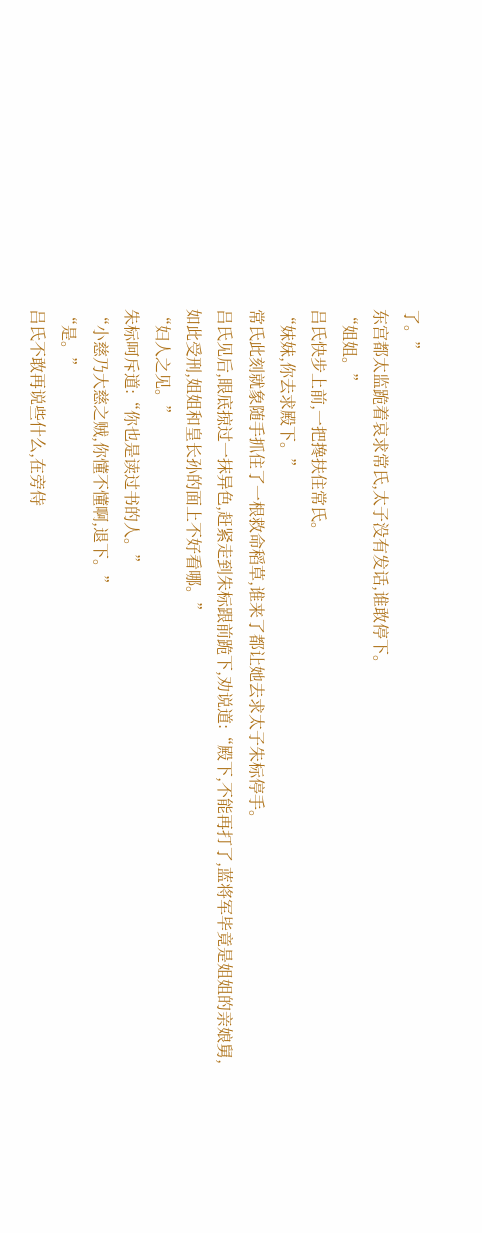了。”
东宫都太监跪着哀求常氏,太子没有发话,谁敢停下。
“姐姐。”
吕氏快步上前,一把搀扶住常氏。
“妹妹,你去求殿下。”
常氏此刻就象随手抓住了一根救命稻草,谁来了都让她去求太子朱标停手。
吕氏见后,眼底掠过一抹异色,赶紧走到朱标跟前跪下,劝说道:“殿下,不能再打了,蓝将军毕竟是姐姐的亲娘舅,如此受刑,姐姐和皇长孙的面上不好看哪。”
“妇人之见。”
朱标呵斥道:“你也是读过书的人。”
“小慈乃大慈之贼,你懂不懂啊,退下。”
“是。”
吕氏不敢再说些什么,在旁侍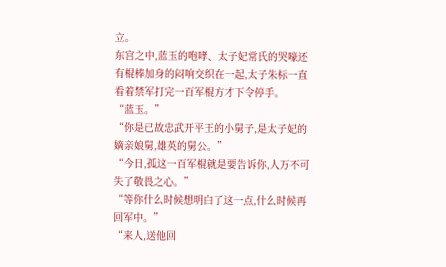立。
东宫之中,蓝玉的咆哮、太子妃常氏的哭嚎还有棍棒加身的闷响交织在一起,太子朱标一直看着禁军打完一百军棍方才下令停手。
“蓝玉。”
“你是已故忠武开平王的小舅子,是太子妃的嫡亲娘舅,雄英的舅公。”
“今日,孤这一百军棍就是要告诉你,人万不可失了敬畏之心。”
“等你什么时候想明白了这一点,什么时候再回军中。”
“来人,送他回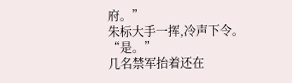府。”
朱标大手一挥,冷声下令。
“是。”
几名禁军抬着还在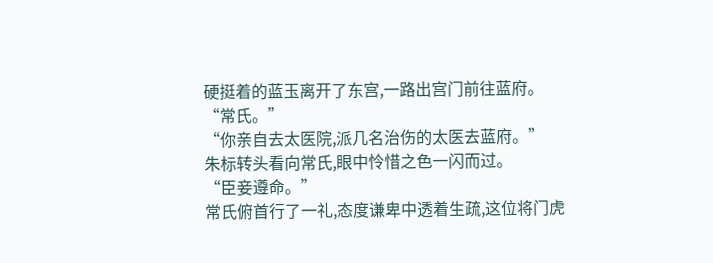硬挺着的蓝玉离开了东宫,一路出宫门前往蓝府。
“常氏。”
“你亲自去太医院,派几名治伤的太医去蓝府。”
朱标转头看向常氏,眼中怜惜之色一闪而过。
“臣妾遵命。”
常氏俯首行了一礼,态度谦卑中透着生疏,这位将门虎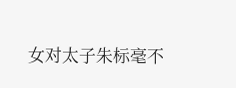女对太子朱标毫不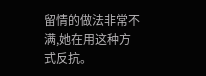留情的做法非常不满,她在用这种方式反抗。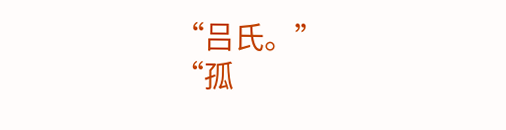“吕氏。”
“孤